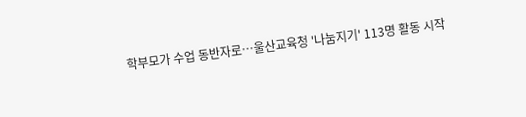학부모가 수업 동반자로…울산교육청 '나눔지기' 113명 활동 시작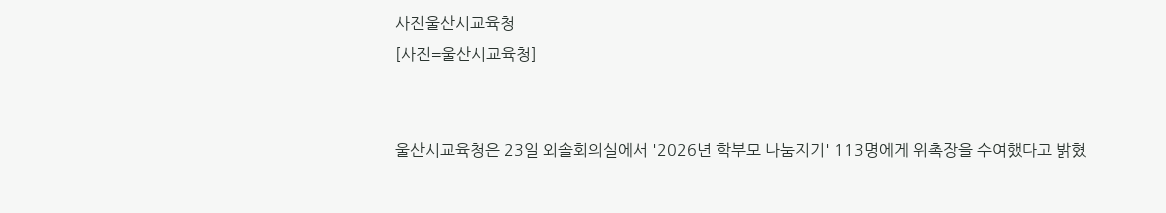사진울산시교육청
[사진=울산시교육청]


울산시교육청은 23일 외솔회의실에서 '2026년 학부모 나눔지기' 113명에게 위촉장을 수여했다고 밝혔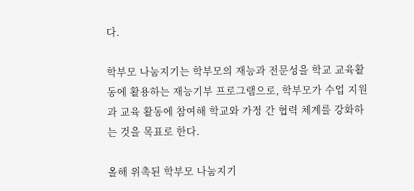다.

학부모 나눔지기는 학부모의 재능과 전문성을 학교 교육활동에 활용하는 재능기부 프로그램으로, 학부모가 수업 지원과 교육 활동에 참여해 학교와 가정 간 협력 체계를 강화하는 것을 목표로 한다.

올해 위촉된 학부모 나눔지기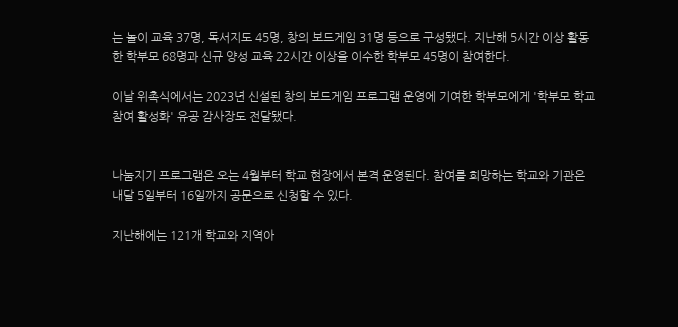는 놀이 교육 37명, 독서지도 45명, 창의 보드게임 31명 등으로 구성됐다. 지난해 5시간 이상 활동한 학부모 68명과 신규 양성 교육 22시간 이상을 이수한 학부모 45명이 참여한다.

이날 위촉식에서는 2023년 신설된 창의 보드게임 프로그램 운영에 기여한 학부모에게 '학부모 학교 참여 활성화' 유공 감사장도 전달됐다.


나눔지기 프로그램은 오는 4월부터 학교 현장에서 본격 운영된다. 참여를 희망하는 학교와 기관은 내달 5일부터 16일까지 공문으로 신청할 수 있다.

지난해에는 121개 학교와 지역아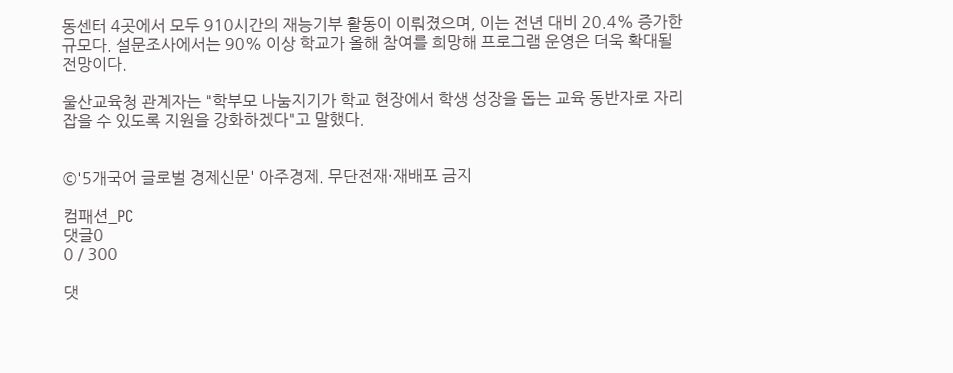동센터 4곳에서 모두 910시간의 재능기부 활동이 이뤄졌으며, 이는 전년 대비 20.4% 증가한 규모다. 설문조사에서는 90% 이상 학교가 올해 참여를 희망해 프로그램 운영은 더욱 확대될 전망이다.

울산교육청 관계자는 "학부모 나눔지기가 학교 현장에서 학생 성장을 돕는 교육 동반자로 자리 잡을 수 있도록 지원을 강화하겠다"고 말했다.


©'5개국어 글로벌 경제신문' 아주경제. 무단전재·재배포 금지

컴패션_PC
댓글0
0 / 300

댓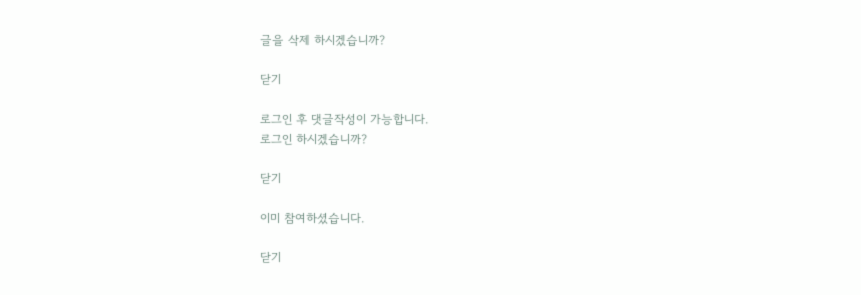글을 삭제 하시겠습니까?

닫기

로그인 후 댓글작성이 가능합니다.
로그인 하시겠습니까?

닫기

이미 참여하셨습니다.

닫기